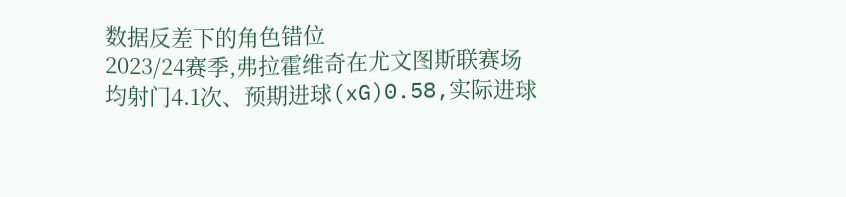数据反差下的角色错位
2023/24赛季,弗拉霍维奇在尤文图斯联赛场均射门4.1次、预期进球(xG)0.58,实际进球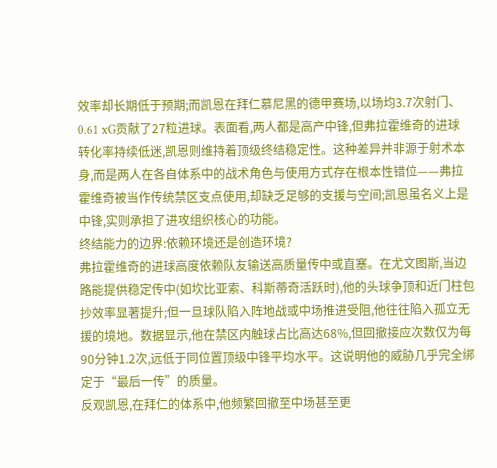效率却长期低于预期;而凯恩在拜仁慕尼黑的德甲赛场,以场均3.7次射门、0.61 xG贡献了27粒进球。表面看,两人都是高产中锋,但弗拉霍维奇的进球转化率持续低迷,凯恩则维持着顶级终结稳定性。这种差异并非源于射术本身,而是两人在各自体系中的战术角色与使用方式存在根本性错位——弗拉霍维奇被当作传统禁区支点使用,却缺乏足够的支援与空间;凯恩虽名义上是中锋,实则承担了进攻组织核心的功能。
终结能力的边界:依赖环境还是创造环境?
弗拉霍维奇的进球高度依赖队友输送高质量传中或直塞。在尤文图斯,当边路能提供稳定传中(如坎比亚索、科斯蒂奇活跃时),他的头球争顶和近门柱包抄效率显著提升;但一旦球队陷入阵地战或中场推进受阻,他往往陷入孤立无援的境地。数据显示,他在禁区内触球占比高达68%,但回撤接应次数仅为每90分钟1.2次,远低于同位置顶级中锋平均水平。这说明他的威胁几乎完全绑定于“最后一传”的质量。
反观凯恩,在拜仁的体系中,他频繁回撤至中场甚至更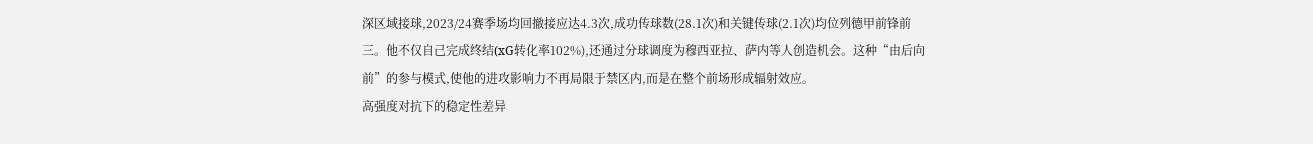深区域接球,2023/24赛季场均回撤接应达4.3次,成功传球数(28.1次)和关键传球(2.1次)均位列德甲前锋前三。他不仅自己完成终结(xG转化率102%),还通过分球调度为穆西亚拉、萨内等人创造机会。这种“由后向前”的参与模式,使他的进攻影响力不再局限于禁区内,而是在整个前场形成辐射效应。
高强度对抗下的稳定性差异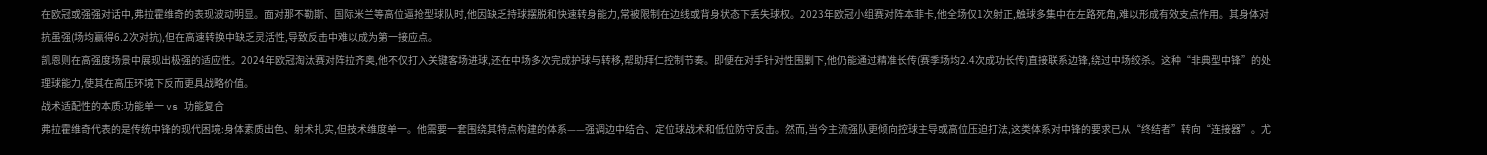在欧冠或强强对话中,弗拉霍维奇的表现波动明显。面对那不勒斯、国际米兰等高位逼抢型球队时,他因缺乏持球摆脱和快速转身能力,常被限制在边线或背身状态下丢失球权。2023年欧冠小组赛对阵本菲卡,他全场仅1次射正,触球多集中在左路死角,难以形成有效支点作用。其身体对抗虽强(场均赢得6.2次对抗),但在高速转换中缺乏灵活性,导致反击中难以成为第一接应点。
凯恩则在高强度场景中展现出极强的适应性。2024年欧冠淘汰赛对阵拉齐奥,他不仅打入关键客场进球,还在中场多次完成护球与转移,帮助拜仁控制节奏。即便在对手针对性围剿下,他仍能通过精准长传(赛季场均2.4次成功长传)直接联系边锋,绕过中场绞杀。这种“非典型中锋”的处理球能力,使其在高压环境下反而更具战略价值。
战术适配性的本质:功能单一 vs 功能复合
弗拉霍维奇代表的是传统中锋的现代困境:身体素质出色、射术扎实,但技术维度单一。他需要一套围绕其特点构建的体系——强调边中结合、定位球战术和低位防守反击。然而,当今主流强队更倾向控球主导或高位压迫打法,这类体系对中锋的要求已从“终结者”转向“连接器”。尤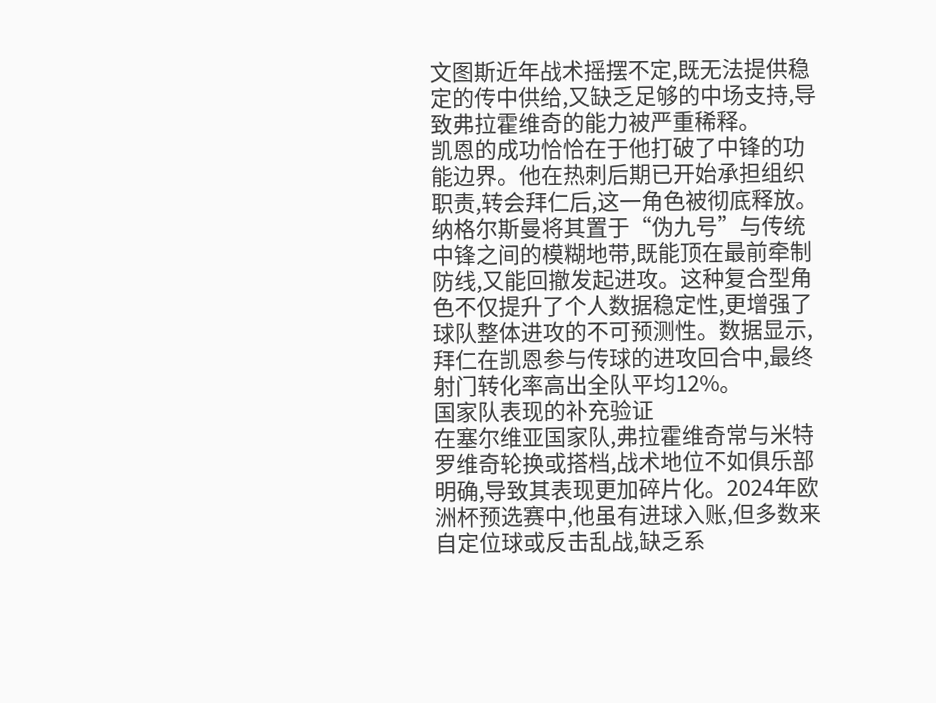文图斯近年战术摇摆不定,既无法提供稳定的传中供给,又缺乏足够的中场支持,导致弗拉霍维奇的能力被严重稀释。
凯恩的成功恰恰在于他打破了中锋的功能边界。他在热刺后期已开始承担组织职责,转会拜仁后,这一角色被彻底释放。纳格尔斯曼将其置于“伪九号”与传统中锋之间的模糊地带,既能顶在最前牵制防线,又能回撤发起进攻。这种复合型角色不仅提升了个人数据稳定性,更增强了球队整体进攻的不可预测性。数据显示,拜仁在凯恩参与传球的进攻回合中,最终射门转化率高出全队平均12%。
国家队表现的补充验证
在塞尔维亚国家队,弗拉霍维奇常与米特罗维奇轮换或搭档,战术地位不如俱乐部明确,导致其表现更加碎片化。2024年欧洲杯预选赛中,他虽有进球入账,但多数来自定位球或反击乱战,缺乏系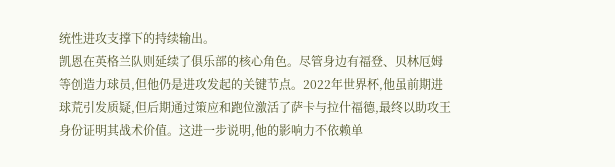统性进攻支撑下的持续输出。
凯恩在英格兰队则延续了俱乐部的核心角色。尽管身边有福登、贝林厄姆等创造力球员,但他仍是进攻发起的关键节点。2022年世界杯,他虽前期进球荒引发质疑,但后期通过策应和跑位激活了萨卡与拉什福德,最终以助攻王身份证明其战术价值。这进一步说明,他的影响力不依赖单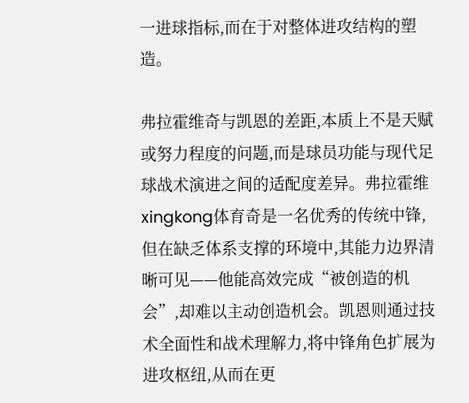一进球指标,而在于对整体进攻结构的塑造。

弗拉霍维奇与凯恩的差距,本质上不是天赋或努力程度的问题,而是球员功能与现代足球战术演进之间的适配度差异。弗拉霍维xingkong体育奇是一名优秀的传统中锋,但在缺乏体系支撑的环境中,其能力边界清晰可见——他能高效完成“被创造的机会”,却难以主动创造机会。凯恩则通过技术全面性和战术理解力,将中锋角色扩展为进攻枢纽,从而在更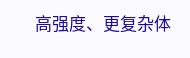高强度、更复杂体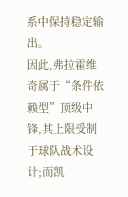系中保持稳定输出。
因此,弗拉霍维奇属于“条件依赖型”顶级中锋,其上限受制于球队战术设计;而凯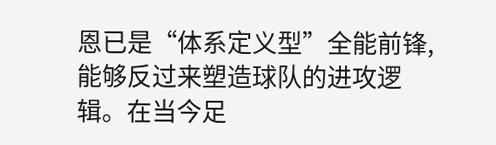恩已是“体系定义型”全能前锋,能够反过来塑造球队的进攻逻辑。在当今足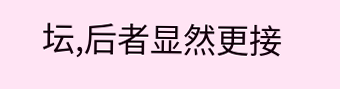坛,后者显然更接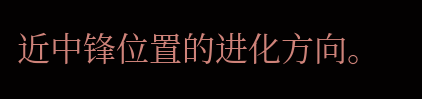近中锋位置的进化方向。